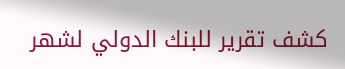كشف تقرير للبنك الدولي لشهر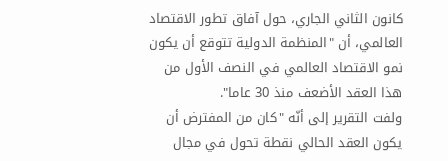كانون الثاني الجاري، حول آفاق تطور الاقتصاد العالمي، أن "المنظمة الدولية تتوقع أن يكون نمو الاقتصاد العالمي في النصف الأول من هذا العقد الأضعف منذ 30 عاما".
ولفت التقرير إلى أنّه "كان من المفترض أن يكون العقد الحالي نقطة تحول في مجال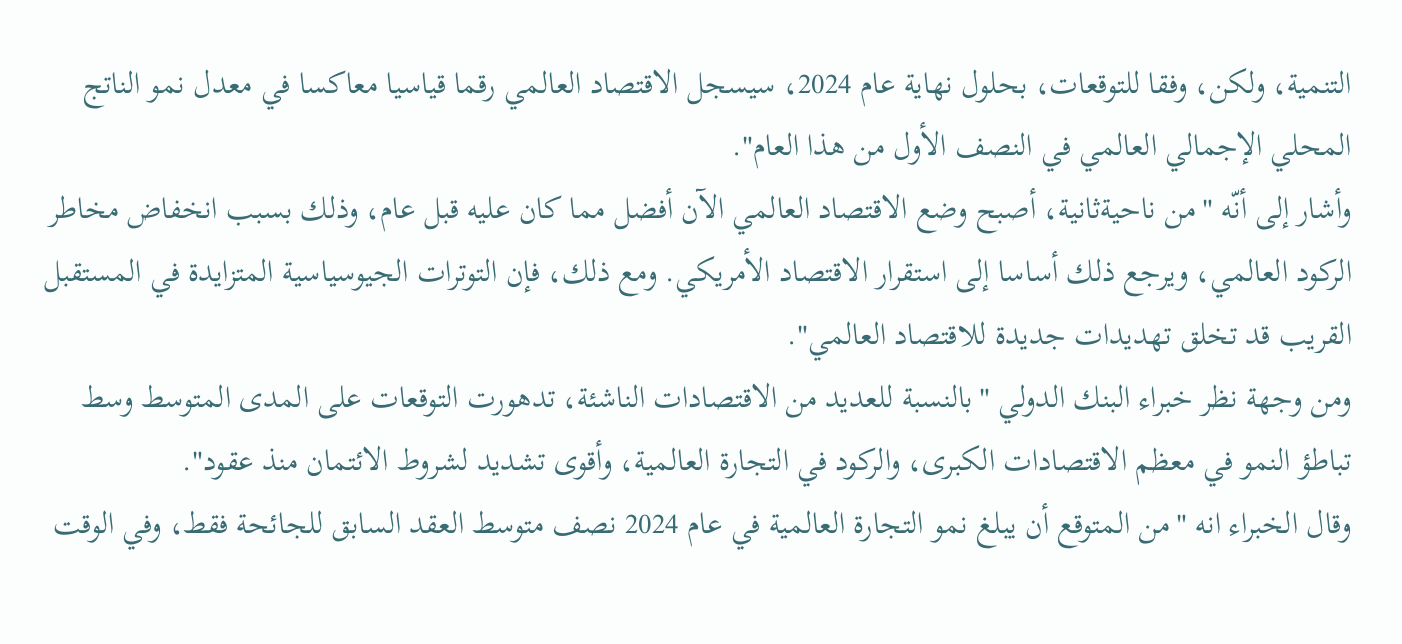التنمية، ولكن، وفقا للتوقعات، بحلول نهاية عام 2024، سيسجل الاقتصاد العالمي رقما قياسيا معاكسا في معدل نمو الناتج المحلي الإجمالي العالمي في النصف الأول من هذا العام".
وأشار إلى أنّه "من ناحيةثانية، أصبح وضع الاقتصاد العالمي الآن أفضل مما كان عليه قبل عام، وذلك بسبب انخفاض مخاطر الركود العالمي، ويرجع ذلك أساسا إلى استقرار الاقتصاد الأمريكي. ومع ذلك، فإن التوترات الجيوسياسية المتزايدة في المستقبل القريب قد تخلق تهديدات جديدة للاقتصاد العالمي".
ومن وجهة نظر خبراء البنك الدولي "بالنسبة للعديد من الاقتصادات الناشئة، تدهورت التوقعات على المدى المتوسط وسط تباطؤ النمو في معظم الاقتصادات الكبرى، والركود في التجارة العالمية، وأقوى تشديد لشروط الائتمان منذ عقود".
وقال الخبراء انه "من المتوقع أن يبلغ نمو التجارة العالمية في عام 2024 نصف متوسط العقد السابق للجائحة فقط، وفي الوقت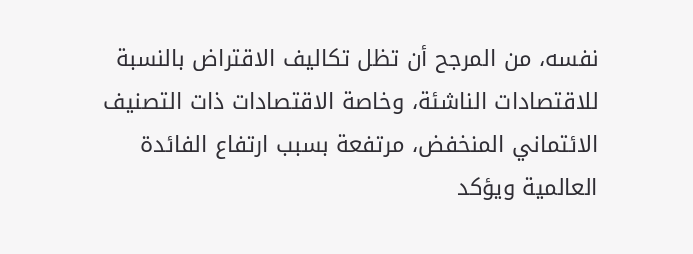نفسه، من المرجح أن تظل تكاليف الاقتراض بالنسبة للاقتصادات الناشئة، وخاصة الاقتصادات ذات التصنيف الائتماني المنخفض، مرتفعة بسبب ارتفاع الفائدة العالمية ويؤكد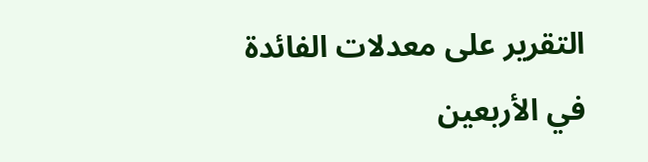التقرير على معدلات الفائدة في الأربعين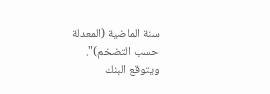سنة الماضية (المعدلة حسب التضخم)".
ويتوقع البنك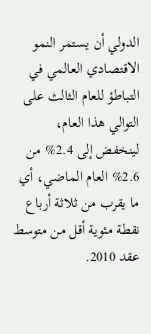الدولي أن يستمر النمو الاقتصادي العالمي في التباطؤ للعام الثالث على التوالي هذا العام، لينخفض إلى 2.4% من 2.6% العام الماضي، أي ما يقرب من ثلاثة أرباع نقطة مئوية أقل من متوسط عقد 2010.